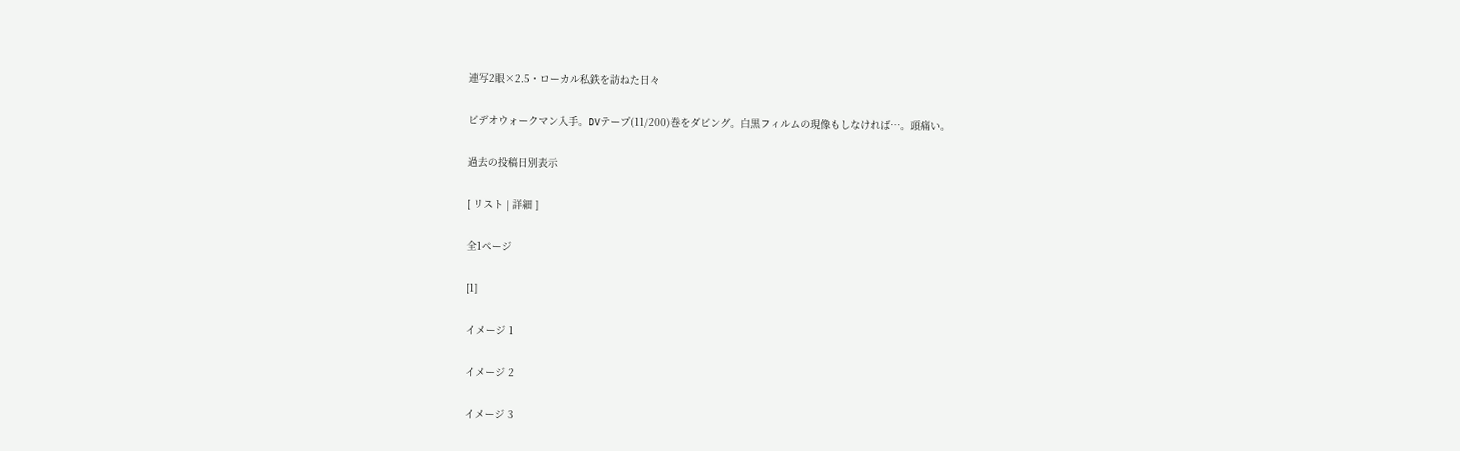連写2眼×2.5・ローカル私鉄を訪ねた日々

ビデオウォークマン入手。DVテープ(11/200)巻をダビング。白黒フィルムの現像もしなければ…。頭痛い。

過去の投稿日別表示

[ リスト | 詳細 ]

全1ページ

[1]

イメージ 1

イメージ 2

イメージ 3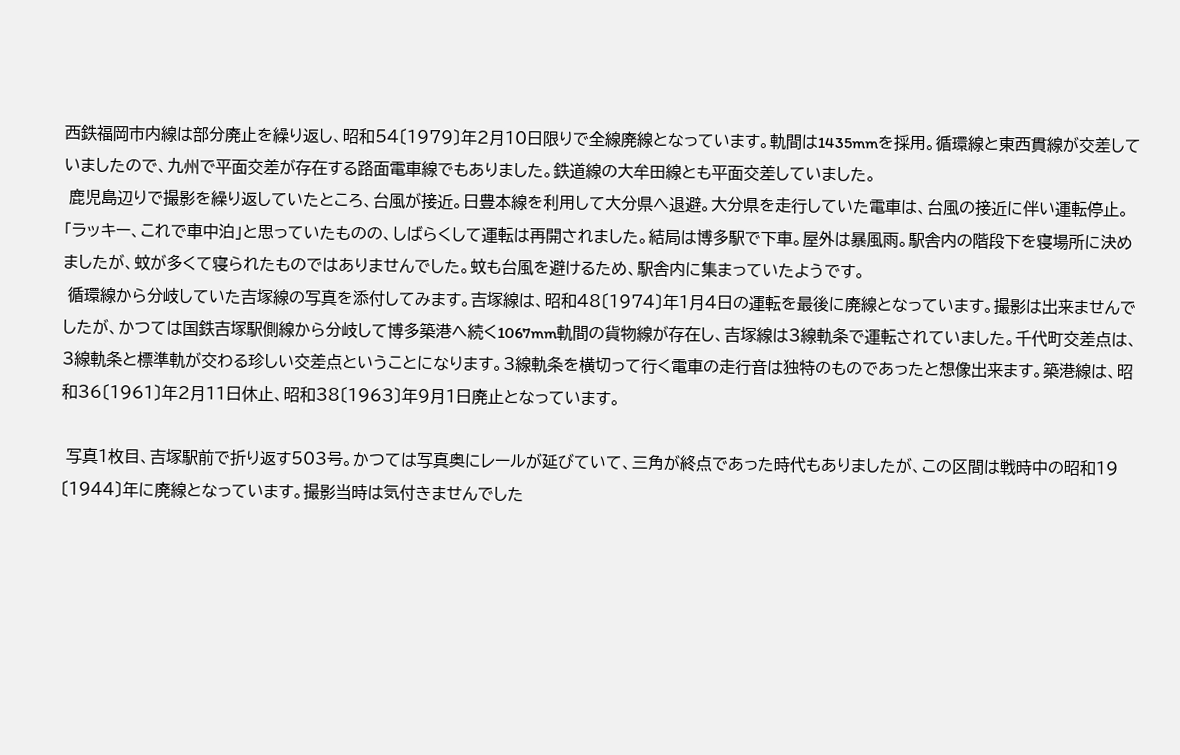西鉄福岡市内線は部分廃止を繰り返し、昭和54〔1979〕年2月10日限りで全線廃線となっています。軌間は1435mmを採用。循環線と東西貫線が交差していましたので、九州で平面交差が存在する路面電車線でもありました。鉄道線の大牟田線とも平面交差していました。
 鹿児島辺りで撮影を繰り返していたところ、台風が接近。日豊本線を利用して大分県へ退避。大分県を走行していた電車は、台風の接近に伴い運転停止。「ラッキー、これで車中泊」と思っていたものの、しばらくして運転は再開されました。結局は博多駅で下車。屋外は暴風雨。駅舎内の階段下を寝場所に決めましたが、蚊が多くて寝られたものではありませんでした。蚊も台風を避けるため、駅舎内に集まっていたようです。
 循環線から分岐していた吉塚線の写真を添付してみます。吉塚線は、昭和48〔1974〕年1月4日の運転を最後に廃線となっています。撮影は出来ませんでしたが、かつては国鉄吉塚駅側線から分岐して博多築港へ続く1067mm軌間の貨物線が存在し、吉塚線は3線軌条で運転されていました。千代町交差点は、3線軌条と標準軌が交わる珍しい交差点ということになります。3線軌条を横切って行く電車の走行音は独特のものであったと想像出来ます。築港線は、昭和36〔1961〕年2月11日休止、昭和38〔1963〕年9月1日廃止となっています。

 写真1枚目、吉塚駅前で折り返す503号。かつては写真奥にレールが延びていて、三角が終点であった時代もありましたが、この区間は戦時中の昭和19〔1944〕年に廃線となっています。撮影当時は気付きませんでした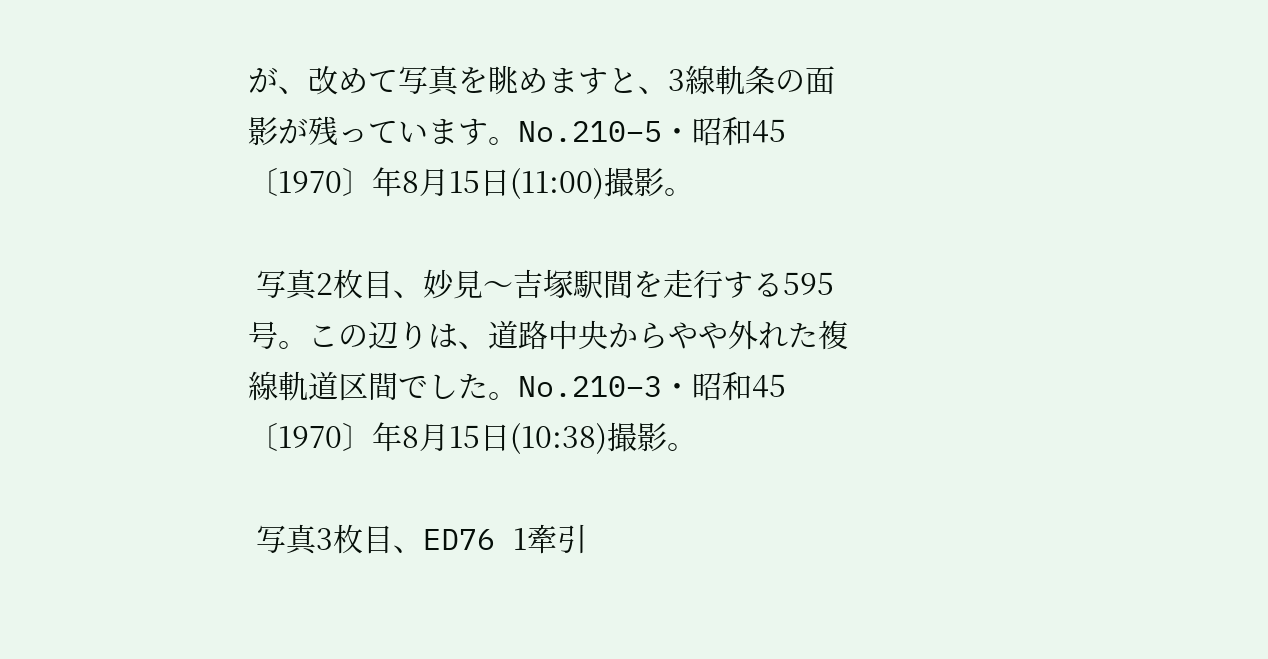が、改めて写真を眺めますと、3線軌条の面影が残っています。No.210−5・昭和45〔1970〕年8月15日(11:00)撮影。

 写真2枚目、妙見〜吉塚駅間を走行する595号。この辺りは、道路中央からやや外れた複線軌道区間でした。No.210−3・昭和45〔1970〕年8月15日(10:38)撮影。

 写真3枚目、ED76 1牽引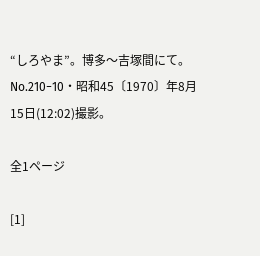“しろやま”。博多〜吉塚間にて。No.210−10・昭和45〔1970〕年8月15日(12:02)撮影。

全1ページ

[1]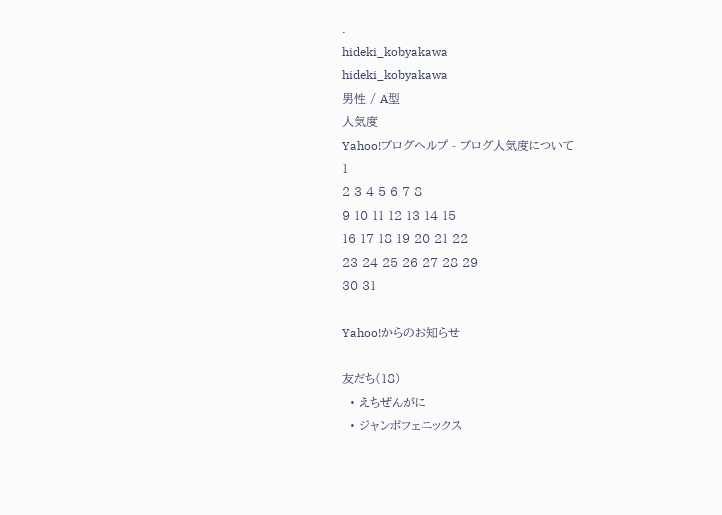.
hideki_kobyakawa
hideki_kobyakawa
男性 / A型
人気度
Yahoo!ブログヘルプ - ブログ人気度について
1
2 3 4 5 6 7 8
9 10 11 12 13 14 15
16 17 18 19 20 21 22
23 24 25 26 27 28 29
30 31

Yahoo!からのお知らせ

友だち(18)
  • えちぜんがに
  • ジャンボフェニックス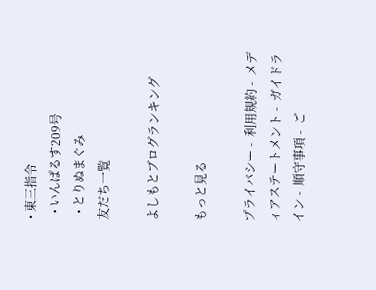• 東三指令
  • いんぱるす209号
  • とりぬまぐみ
友だち一覧

よしもとブログランキング

もっと見る

プライバシー -  利用規約 -  メディアステートメント -  ガイドライン -  順守事項 -  ご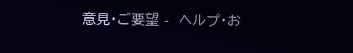意見・ご要望 -  ヘルプ・お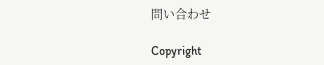問い合わせ

Copyright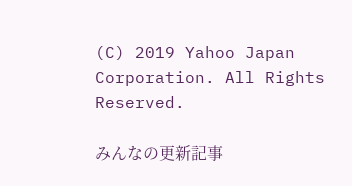(C) 2019 Yahoo Japan Corporation. All Rights Reserved.

みんなの更新記事